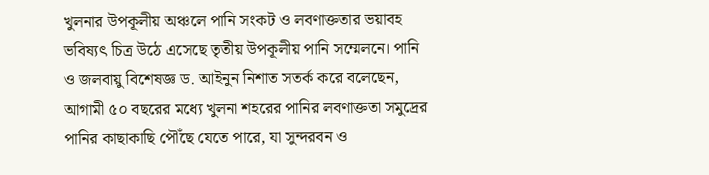খুলনার উপকূলীয় অঞ্চলে পানি সংকট ও লবণাক্ততার ভয়াবহ ভবিষ্যৎ চিত্র উঠে এসেছে তৃতীয় উপকূলীয় পানি সম্মেলনে। পানি ও জলবায়ু বিশেষজ্ঞ ড. আইনুন নিশাত সতর্ক করে বলেছেন, আগামী ৫০ বছরের মধ্যে খুলনা শহরের পানির লবণাক্ততা সমুদ্রের পানির কাছাকাছি পৌঁছে যেতে পারে, যা সুন্দরবন ও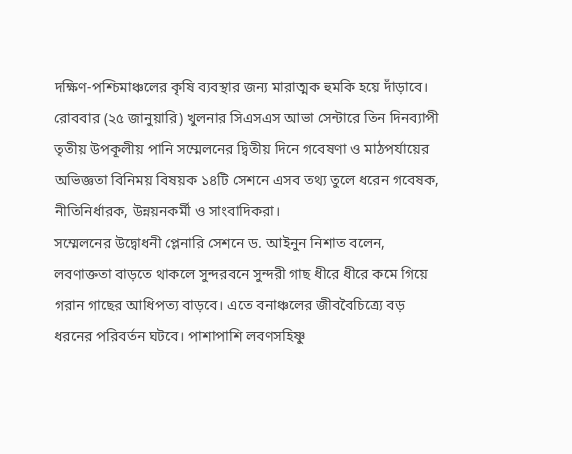দক্ষিণ-পশ্চিমাঞ্চলের কৃষি ব্যবস্থার জন্য মারাত্মক হুমকি হয়ে দাঁড়াবে।
রোববার (২৫ জানুয়ারি) খুলনার সিএসএস আভা সেন্টারে তিন দিনব্যাপী তৃতীয় উপকূলীয় পানি সম্মেলনের দ্বিতীয় দিনে গবেষণা ও মাঠপর্যায়ের অভিজ্ঞতা বিনিময় বিষয়ক ১৪টি সেশনে এসব তথ্য তুলে ধরেন গবেষক, নীতিনির্ধারক, উন্নয়নকর্মী ও সাংবাদিকরা।
সম্মেলনের উদ্বোধনী প্লেনারি সেশনে ড. আইনুন নিশাত বলেন, লবণাক্ততা বাড়তে থাকলে সুন্দরবনে সুন্দরী গাছ ধীরে ধীরে কমে গিয়ে গরান গাছের আধিপত্য বাড়বে। এতে বনাঞ্চলের জীববৈচিত্র্যে বড় ধরনের পরিবর্তন ঘটবে। পাশাপাশি লবণসহিষ্ণু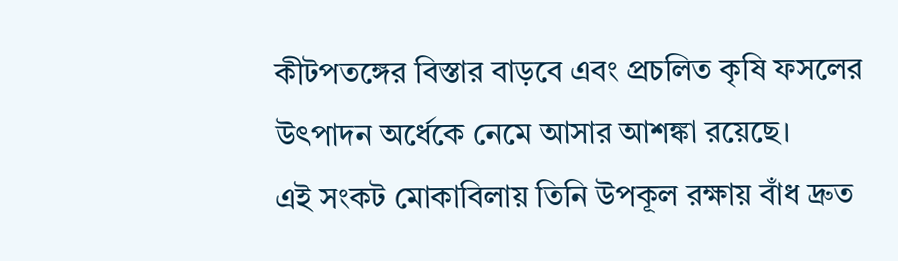কীটপতঙ্গের বিস্তার বাড়বে এবং প্রচলিত কৃষি ফসলের উৎপাদন অর্ধেকে নেমে আসার আশঙ্কা রয়েছে।
এই সংকট মোকাবিলায় তিনি উপকূল রক্ষায় বাঁধ দ্রুত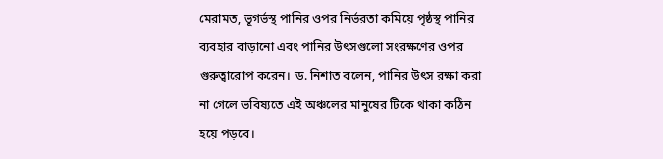মেরামত, ভূগর্ভস্থ পানির ওপর নির্ভরতা কমিয়ে পৃষ্ঠস্থ পানির ব্যবহার বাড়ানো এবং পানির উৎসগুলো সংরক্ষণের ওপর গুরুত্বারোপ করেন। ড. নিশাত বলেন, পানির উৎস রক্ষা করা না গেলে ভবিষ্যতে এই অঞ্চলের মানুষের টিকে থাকা কঠিন হয়ে পড়বে।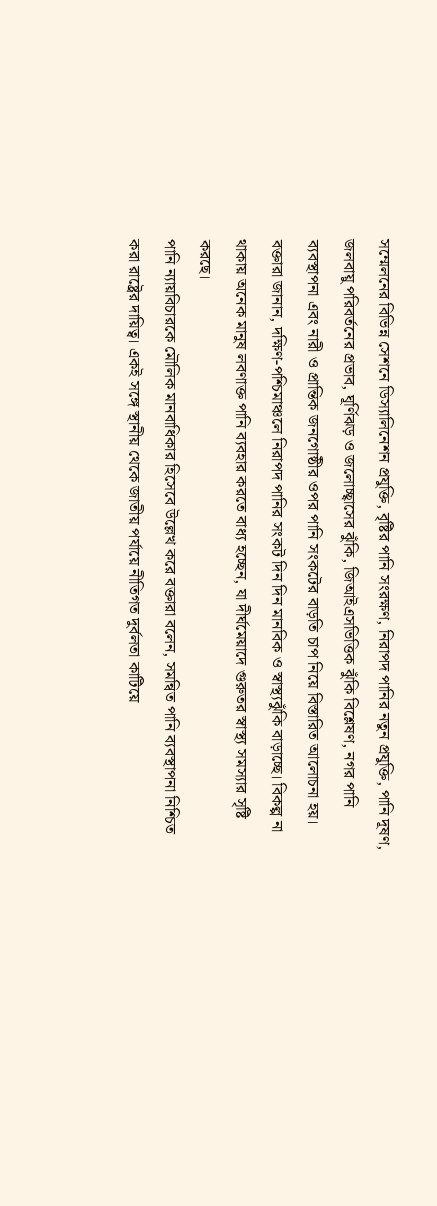সম্মেলনের বিভিন্ন সেশনে ডিস্যালিনেশন প্রযুক্তি, বৃষ্টির পানি সংরক্ষণ, নিরাপদ পানির নতুন প্রযুক্তি, পানি দূষণ, জলবায়ু পরিবর্তনের প্রভাব, ঘূর্ণিঝড় ও জলোচ্ছ্বাসের ঝুঁকি, জিআইএসভিত্তিক ঝুঁকি বিশ্লেষণ, নগর পানি ব্যবস্থাপনা এবং নারী ও প্রান্তিক জনগোষ্ঠীর ওপর পানি সংকটের বাড়তি চাপ নিয়ে বিস্তারিত আলোচনা হয়।
বক্তারা জানান, দক্ষিণ-পশ্চিমাঞ্চলে নিরাপদ পানির সংকট দিন দিন মানবিক ও স্বাস্থ্যঝুঁকি বাড়াচ্ছে। বিকল্প না থাকায় অনেক মানুষ লবণাক্ত পানি ব্যবহার করতে বাধ্য হচ্ছেন, যা দীর্ঘমেয়াদে গুরুতর স্বাস্থ্য সমস্যার সৃষ্টি করছে।
পানি ন্যায়বিচারকে মৌলিক মানবাধিকার হিসেবে উল্লেখ করে বক্তারা বলেন, সমন্বিত পানি ব্যবস্থাপনা নিশ্চিত করা রাষ্ট্রের দায়িত্ব। একই সঙ্গে স্থানীয় থেকে জাতীয় পর্যায়ে নীতিগত দুর্বলতা কাটিয়ে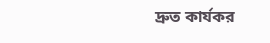দ্রুত কার্যকর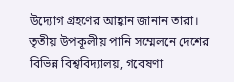উদ্যোগ গ্রহণের আহ্বান জানান তারা।
তৃতীয় উপকূলীয় পানি সম্মেলনে দেশের বিভিন্ন বিশ্ববিদ্যালয়, গবেষণা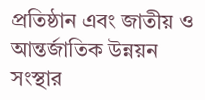প্রতিষ্ঠান এবং জাতীয় ও আন্তর্জাতিক উন্নয়ন সংস্থার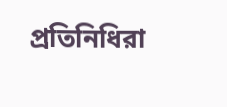প্রতিনিধিরা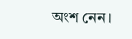অংশ নেন।